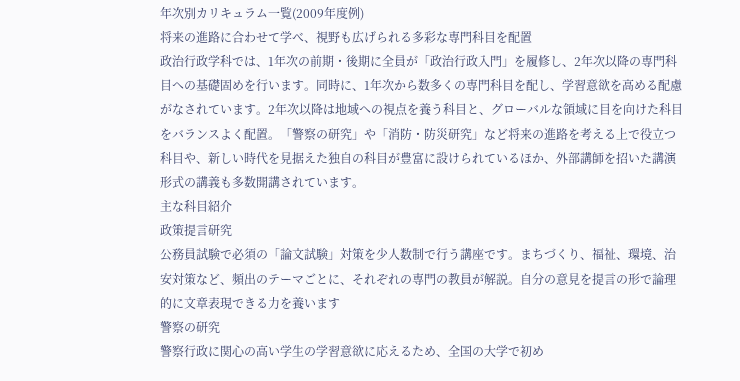年次別カリキュラム一覧(2009年度例)
将来の進路に合わせて学べ、視野も広げられる多彩な専門科目を配置
政治行政学科では、1年次の前期・後期に全員が「政治行政入門」を履修し、2年次以降の専門科目への基礎固めを行います。同時に、1年次から数多くの専門科目を配し、学習意欲を高める配慮がなされています。2年次以降は地域への視点を養う科目と、グローバルな領域に目を向けた科目をバランスよく配置。「警察の研究」や「消防・防災研究」など将来の進路を考える上で役立つ科目や、新しい時代を見据えた独自の科目が豊富に設けられているほか、外部講師を招いた講演形式の講義も多数開講されています。
主な科目紹介
政策提言研究
公務員試験で必須の「論文試験」対策を少人数制で行う講座です。まちづくり、福祉、環境、治安対策など、頻出のテーマごとに、それぞれの専門の教員が解説。自分の意見を提言の形で論理的に文章表現できる力を養います
警察の研究
警察行政に関心の高い学生の学習意欲に応えるため、全国の大学で初め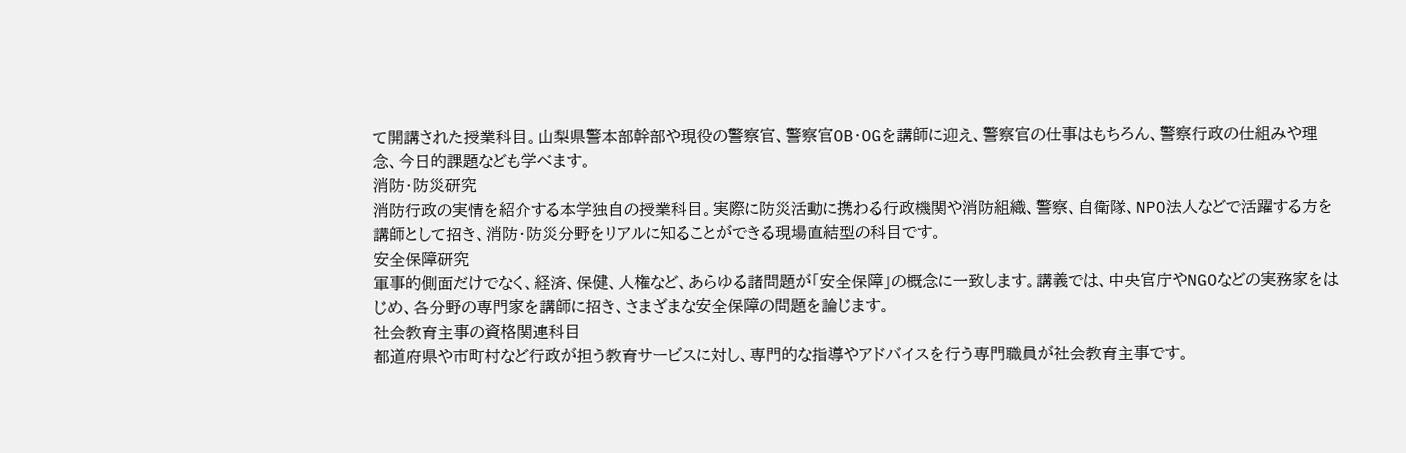て開講された授業科目。山梨県警本部幹部や現役の警察官、警察官OB・OGを講師に迎え、警察官の仕事はもちろん、警察行政の仕組みや理念、今日的課題なども学べます。
消防・防災研究
消防行政の実情を紹介する本学独自の授業科目。実際に防災活動に携わる行政機関や消防組織、警察、自衛隊、NPO法人などで活躍する方を講師として招き、消防・防災分野をリアルに知ることができる現場直結型の科目です。
安全保障研究
軍事的側面だけでなく、経済、保健、人権など、あらゆる諸問題が「安全保障」の概念に一致します。講義では、中央官庁やNGOなどの実務家をはじめ、各分野の専門家を講師に招き、さまざまな安全保障の問題を論じます。
社会教育主事の資格関連科目
都道府県や市町村など行政が担う教育サービスに対し、専門的な指導やアドバイスを行う専門職員が社会教育主事です。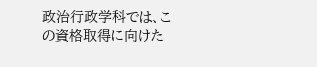政治行政学科では、この資格取得に向けた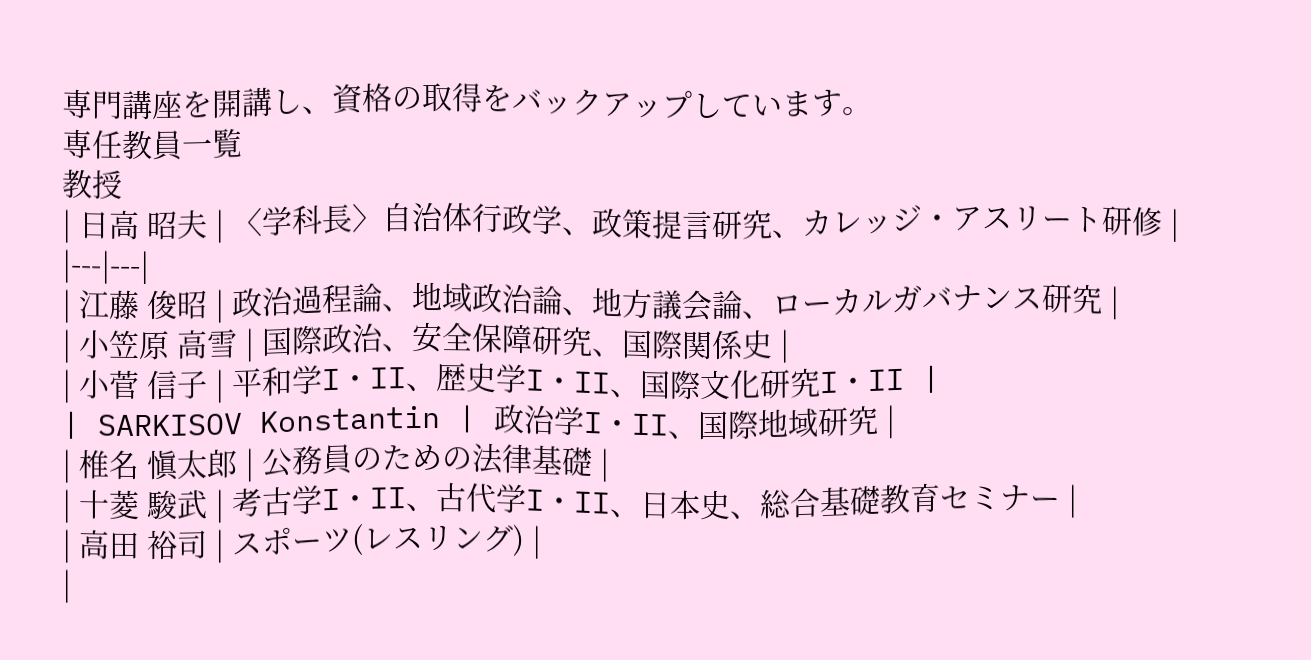専門講座を開講し、資格の取得をバックアップしています。
専任教員一覧
教授
| 日高 昭夫 | 〈学科長〉自治体行政学、政策提言研究、カレッジ・アスリート研修 |
|---|---|
| 江藤 俊昭 | 政治過程論、地域政治論、地方議会論、ローカルガバナンス研究 |
| 小笠原 高雪 | 国際政治、安全保障研究、国際関係史 |
| 小菅 信子 | 平和学I・II、歴史学I・II、国際文化研究I・II |
| SARKISOV Konstantin | 政治学I・II、国際地域研究 |
| 椎名 愼太郎 | 公務員のための法律基礎 |
| 十菱 駿武 | 考古学I・II、古代学I・II、日本史、総合基礎教育セミナー |
| 高田 裕司 | スポーツ(レスリング) |
|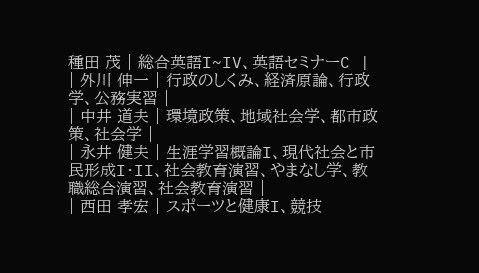種田 茂 | 総合英語I~IV、英語セミナーC |
| 外川 伸一 | 行政のしくみ、経済原論、行政学、公務実習 |
| 中井 道夫 | 環境政策、地域社会学、都市政策、社会学 |
| 永井 健夫 | 生涯学習概論I、現代社会と市民形成I・II、社会教育演習、やまなし学、教職総合演習、社会教育演習 |
| 西田 孝宏 | スポーツと健康I、競技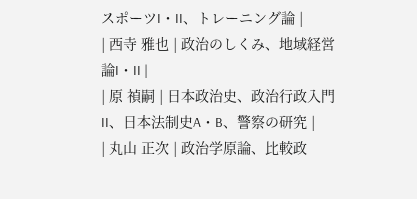スポーツI・II、トレーニング論 |
| 西寺 雅也 | 政治のしくみ、地域経営論I・II |
| 原 禎嗣 | 日本政治史、政治行政入門II、日本法制史A・B、警察の研究 |
| 丸山 正次 | 政治学原論、比較政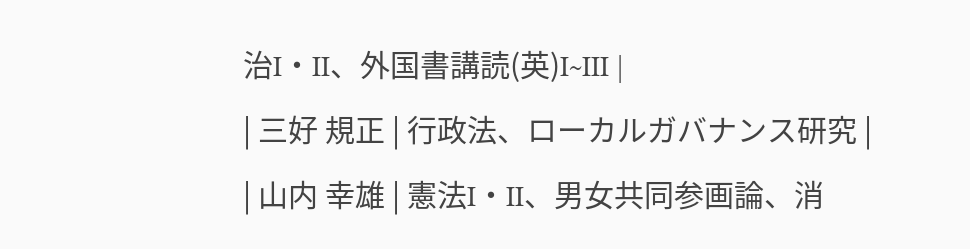治I・II、外国書講読(英)I~III |
| 三好 規正 | 行政法、ローカルガバナンス研究 |
| 山内 幸雄 | 憲法I・II、男女共同参画論、消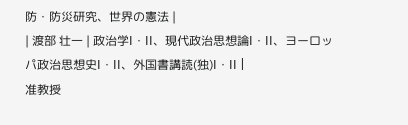防・防災研究、世界の憲法 |
| 渡部 壮一 | 政治学I・II、現代政治思想論I・II、ヨーロッパ政治思想史I・II、外国書講読(独)I・II |
准教授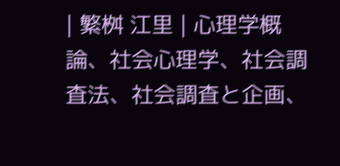| 繁桝 江里 | 心理学概論、社会心理学、社会調査法、社会調査と企画、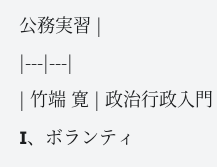公務実習 |
|---|---|
| 竹端 寛 | 政治行政入門I、ボランティ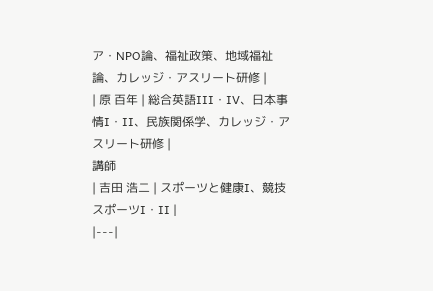ア・NPO論、福祉政策、地域福祉論、カレッジ・アスリート研修 |
| 原 百年 | 総合英語III・IV、日本事情I・II、民族関係学、カレッジ・アスリート研修 |
講師
| 吉田 浩二 | スポーツと健康I、競技スポーツI・II |
|---|